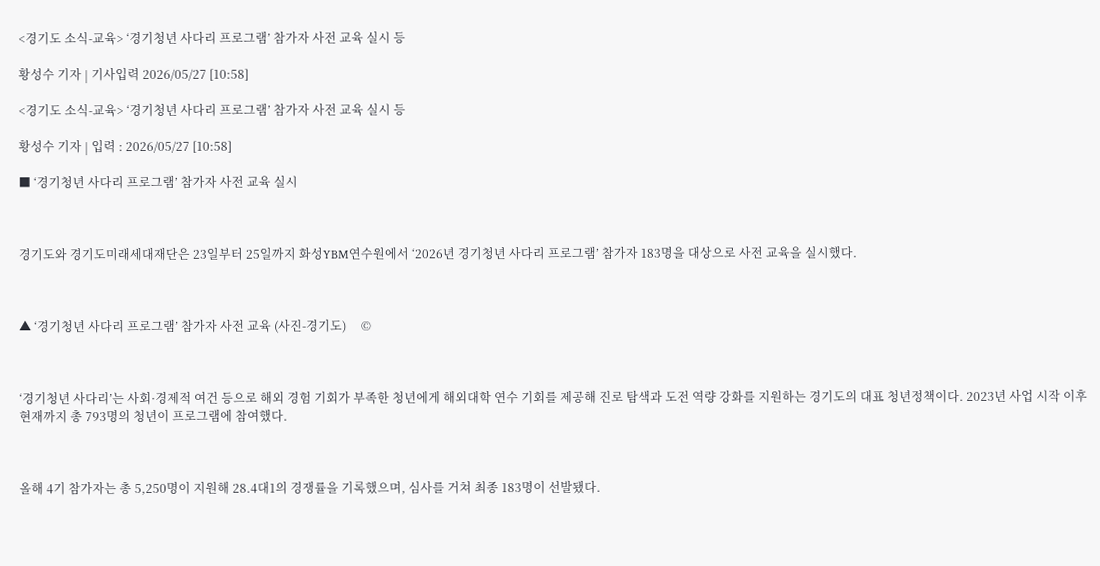<경기도 소식-교육> ‘경기청년 사다리 프로그램’ 참가자 사전 교육 실시 등

황성수 기자 | 기사입력 2026/05/27 [10:58]

<경기도 소식-교육> ‘경기청년 사다리 프로그램’ 참가자 사전 교육 실시 등

황성수 기자 | 입력 : 2026/05/27 [10:58]

■ ‘경기청년 사다리 프로그램’ 참가자 사전 교육 실시



경기도와 경기도미래세대재단은 23일부터 25일까지 화성YBM연수원에서 ‘2026년 경기청년 사다리 프로그램’ 참가자 183명을 대상으로 사전 교육을 실시했다.



▲ ‘경기청년 사다리 프로그램’ 참가자 사전 교육 (사진-경기도)     ©



‘경기청년 사다리’는 사회·경제적 여건 등으로 해외 경험 기회가 부족한 청년에게 해외대학 연수 기회를 제공해 진로 탐색과 도전 역량 강화를 지원하는 경기도의 대표 청년정책이다. 2023년 사업 시작 이후 현재까지 총 793명의 청년이 프로그램에 참여했다.



올해 4기 참가자는 총 5,250명이 지원해 28.4대1의 경쟁률을 기록했으며, 심사를 거쳐 최종 183명이 선발됐다.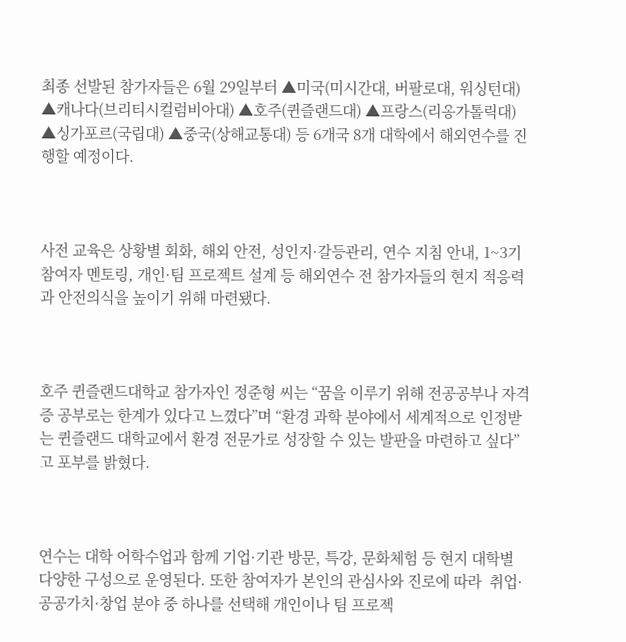최종 선발된 참가자들은 6월 29일부터 ▲미국(미시간대, 버팔로대, 워싱턴대) ▲캐나다(브리티시컬럼비아대) ▲호주(퀸즐랜드대) ▲프랑스(리옹가톨릭대) ▲싱가포르(국립대) ▲중국(상해교통대) 등 6개국 8개 대학에서 해외연수를 진행할 예정이다.



사전 교육은 상황별 회화, 해외 안전, 성인지·갈등관리, 연수 지침 안내, 1~3기 참여자 멘토링, 개인·팀 프로젝트 설계 등 해외연수 전 참가자들의 현지 적응력과 안전의식을 높이기 위해 마련됐다.



호주 퀸즐랜드대학교 참가자인 정준형 씨는 “꿈을 이루기 위해 전공공부나 자격증 공부로는 한계가 있다고 느꼈다”며 “환경 과학 분야에서 세계적으로 인정받는 퀸즐랜드 대학교에서 환경 전문가로 성장할 수 있는 발판을 마련하고 싶다”고 포부를 밝혔다.



연수는 대학 어학수업과 함께 기업·기관 방문, 특강, 문화체험 등 현지 대학별 다양한 구성으로 운영된다. 또한 참여자가 본인의 관심사와 진로에 따라  취업·공공가치·창업 분야 중 하나를 선택해 개인이나 팀 프로젝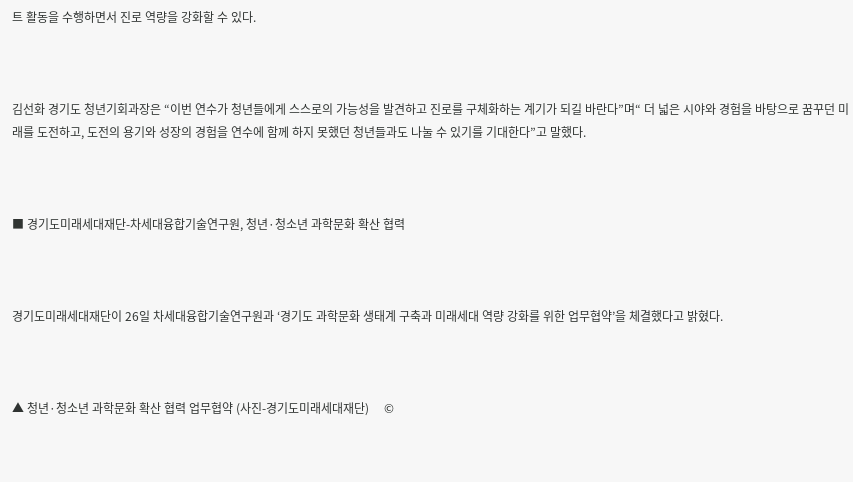트 활동을 수행하면서 진로 역량을 강화할 수 있다.



김선화 경기도 청년기회과장은 “이번 연수가 청년들에게 스스로의 가능성을 발견하고 진로를 구체화하는 계기가 되길 바란다”며“ 더 넓은 시야와 경험을 바탕으로 꿈꾸던 미래를 도전하고, 도전의 용기와 성장의 경험을 연수에 함께 하지 못했던 청년들과도 나눌 수 있기를 기대한다”고 말했다.



■ 경기도미래세대재단-차세대융합기술연구원, 청년·청소년 과학문화 확산 협력



경기도미래세대재단이 26일 차세대융합기술연구원과 ‘경기도 과학문화 생태계 구축과 미래세대 역량 강화를 위한 업무협약’을 체결했다고 밝혔다.



▲ 청년·청소년 과학문화 확산 협력 업무협약 (사진-경기도미래세대재단)     ©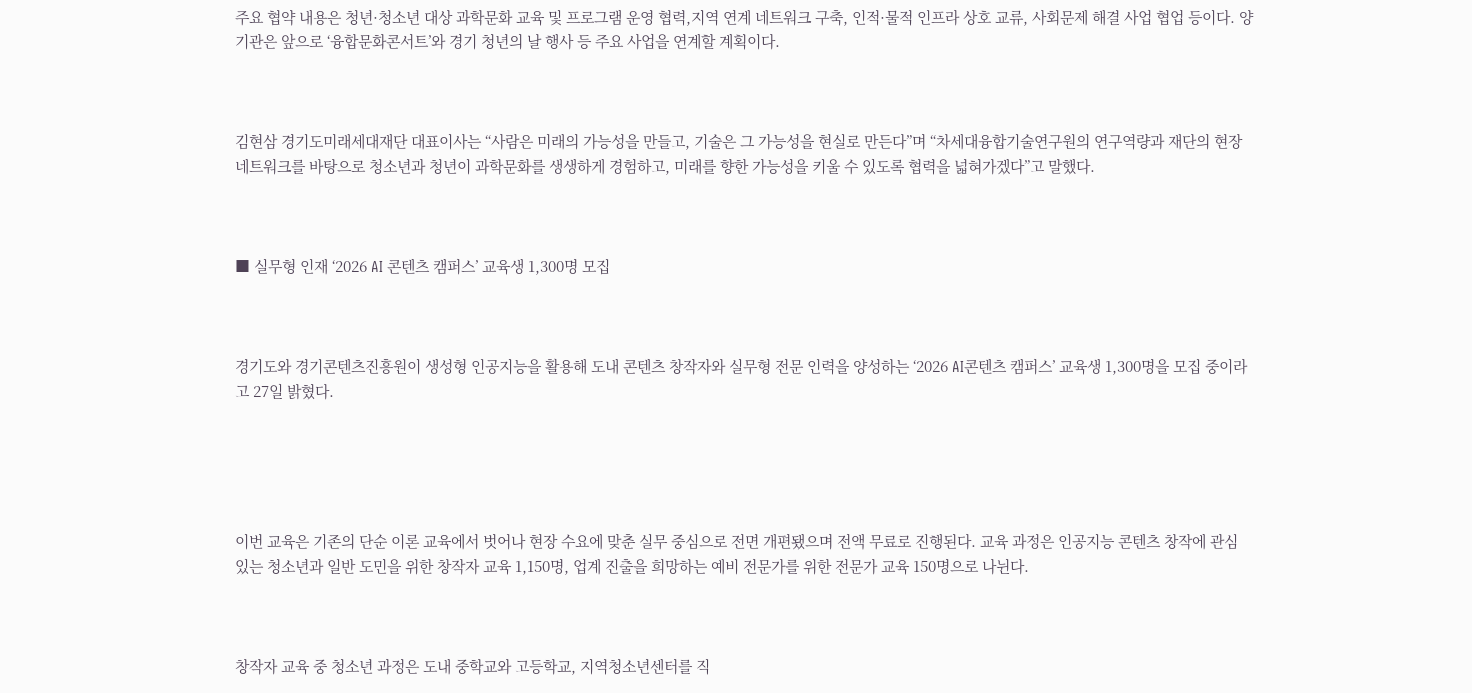주요 협약 내용은 청년·청소년 대상 과학문화 교육 및 프로그램 운영 협력,지역 연계 네트워크 구축, 인적·물적 인프라 상호 교류, 사회문제 해결 사업 협업 등이다. 양 기관은 앞으로 ‘융합문화콘서트’와 경기 청년의 날 행사 등 주요 사업을 연계할 계획이다.



김현삼 경기도미래세대재단 대표이사는 “사람은 미래의 가능성을 만들고, 기술은 그 가능성을 현실로 만든다”며 “차세대융합기술연구원의 연구역량과 재단의 현장 네트워크를 바탕으로 청소년과 청년이 과학문화를 생생하게 경험하고, 미래를 향한 가능성을 키울 수 있도록 협력을 넓혀가겠다”고 말했다.



■ 실무형 인재 ‘2026 AI 콘텐츠 캠퍼스’ 교육생 1,300명 모집



경기도와 경기콘텐츠진흥원이 생성형 인공지능을 활용해 도내 콘텐츠 창작자와 실무형 전문 인력을 양성하는 ‘2026 AI콘텐츠 캠퍼스’ 교육생 1,300명을 모집 중이라고 27일 밝혔다.





이번 교육은 기존의 단순 이론 교육에서 벗어나 현장 수요에 맞춘 실무 중심으로 전면 개편됐으며 전액 무료로 진행된다. 교육 과정은 인공지능 콘텐츠 창작에 관심 있는 청소년과 일반 도민을 위한 창작자 교육 1,150명, 업계 진출을 희망하는 예비 전문가를 위한 전문가 교육 150명으로 나뉜다.



창작자 교육 중 청소년 과정은 도내 중학교와 고등학교, 지역청소년센터를 직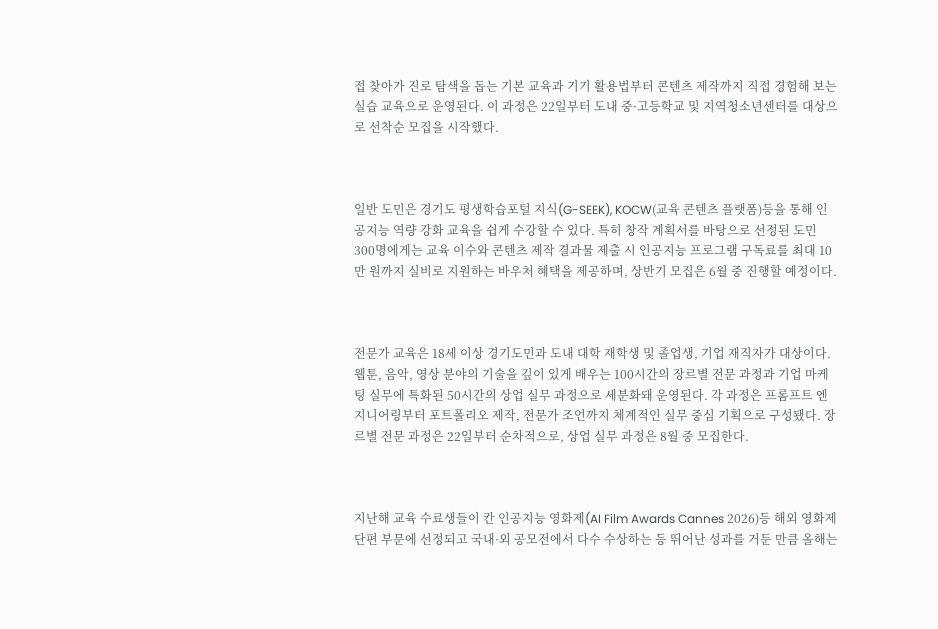접 찾아가 진로 탐색을 돕는 기본 교육과 기기 활용법부터 콘텐츠 제작까지 직접 경험해 보는 실습 교육으로 운영된다. 이 과정은 22일부터 도내 중·고등학교 및 지역청소년센터를 대상으로 선착순 모집을 시작했다.



일반 도민은 경기도 평생학습포털 지식(G-SEEK), KOCW(교육 콘텐츠 플랫폼)등을 통해 인공지능 역량 강화 교육을 쉽게 수강할 수 있다. 특히 창작 계획서를 바탕으로 선정된 도민 300명에게는 교육 이수와 콘텐츠 제작 결과물 제출 시 인공지능 프로그램 구독료를 최대 10만 원까지 실비로 지원하는 바우처 혜택을 제공하며, 상반기 모집은 6월 중 진행할 예정이다.



전문가 교육은 18세 이상 경기도민과 도내 대학 재학생 및 졸업생, 기업 재직자가 대상이다. 웹툰, 음악, 영상 분야의 기술을 깊이 있게 배우는 100시간의 장르별 전문 과정과 기업 마케팅 실무에 특화된 50시간의 상업 실무 과정으로 세분화돼 운영된다. 각 과정은 프롬프트 엔지니어링부터 포트폴리오 제작, 전문가 조언까지 체계적인 실무 중심 기획으로 구성됐다. 장르별 전문 과정은 22일부터 순차적으로, 상업 실무 과정은 8월 중 모집한다.



지난해 교육 수료생들이 칸 인공지능 영화제(AI Film Awards Cannes 2026)등 해외 영화제 단편 부문에 선정되고 국내·외 공모전에서 다수 수상하는 등 뛰어난 성과를 거둔 만큼 올해는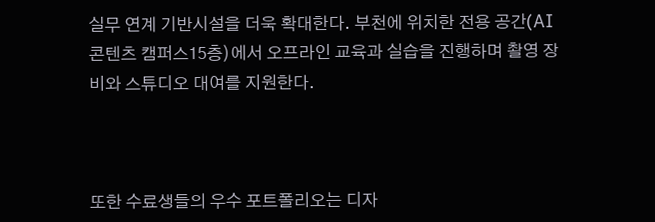실무 연계 기반시설을 더욱 확대한다. 부천에 위치한 전용 공간(AI콘텐츠 캠퍼스15층)에서 오프라인 교육과 실습을 진행하며 촬영 장비와 스튜디오 대여를 지원한다.



또한 수료생들의 우수 포트폴리오는 디자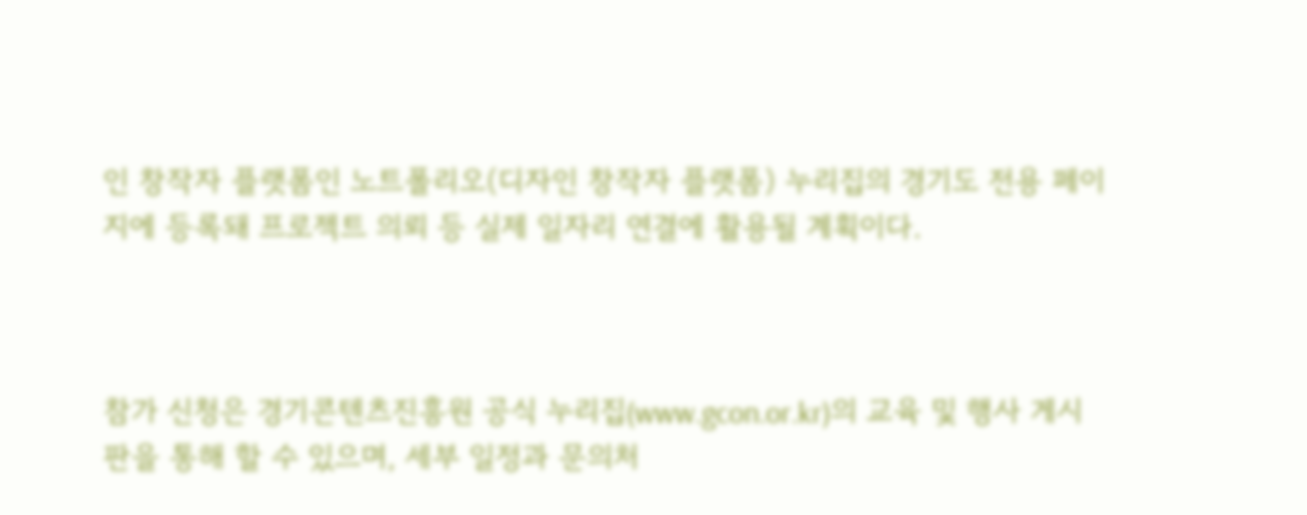인 창작자 플랫폼인 노트폴리오(디자인 창작자 플랫폼) 누리집의 경기도 전용 페이지에 등록돼 프로젝트 의뢰 등 실제 일자리 연결에 활용될 계획이다.



참가 신청은 경기콘텐츠진흥원 공식 누리집(www.gcon.or.kr)의 교육 및 행사 게시판을 통해 할 수 있으며, 세부 일정과 문의처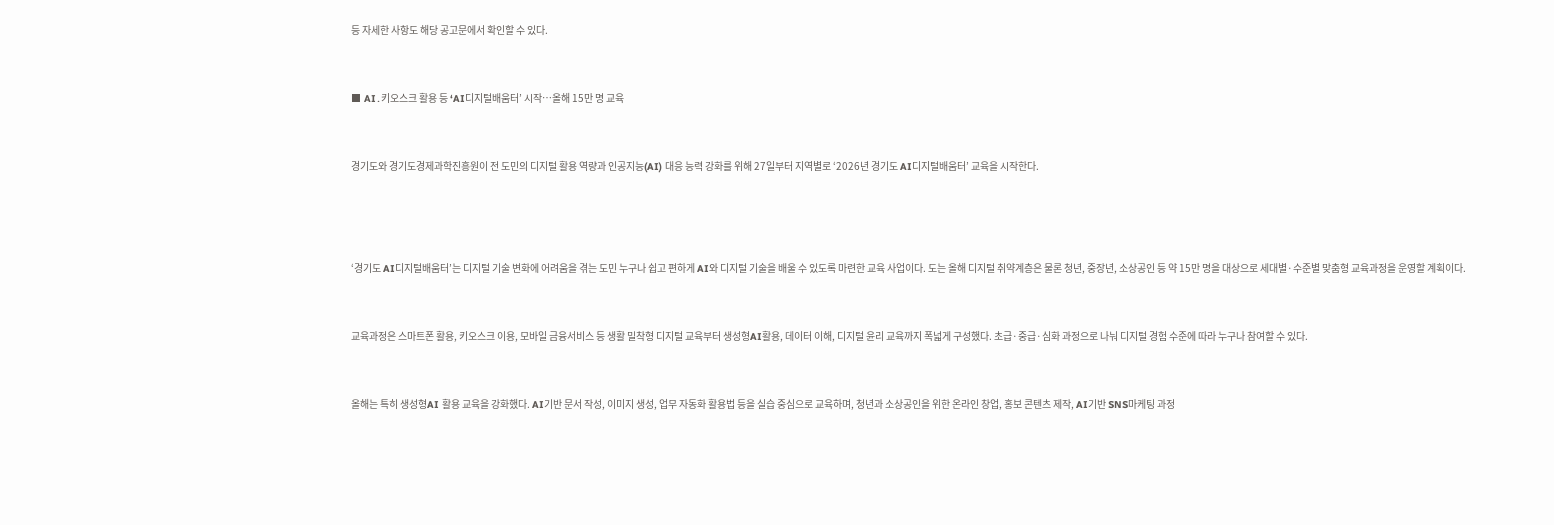등 자세한 사항도 해당 공고문에서 확인할 수 있다.



■ AI․키오스크 활용 등 ‘AI디지털배움터’ 시작…올해 15만 명 교육



경기도와 경기도경제과학진흥원이 전 도민의 디지털 활용 역량과 인공지능(AI) 대응 능력 강화를 위해 27일부터 지역별로 ‘2026년 경기도 AI디지털배움터’ 교육을 시작한다.





‘경기도 AI디지털배움터’는 디지털 기술 변화에 어려움을 겪는 도민 누구나 쉽고 편하게 AI와 디지털 기술을 배울 수 있도록 마련한 교육 사업이다. 도는 올해 디지털 취약계층은 물론 청년, 중장년, 소상공인 등 약 15만 명을 대상으로 세대별·수준별 맞춤형 교육과정을 운영할 계획이다.



교육과정은 스마트폰 활용, 키오스크 이용, 모바일 금융서비스 등 생활 밀착형 디지털 교육부터 생성형AI활용, 데이터 이해, 디지털 윤리 교육까지 폭넓게 구성했다. 초급·중급·심화 과정으로 나눠 디지털 경험 수준에 따라 누구나 참여할 수 있다.



올해는 특히 생성형AI 활용 교육을 강화했다. AI기반 문서 작성, 이미지 생성, 업무 자동화 활용법 등을 실습 중심으로 교육하며, 청년과 소상공인을 위한 온라인 창업, 홍보 콘텐츠 제작, AI기반 SNS마케팅 과정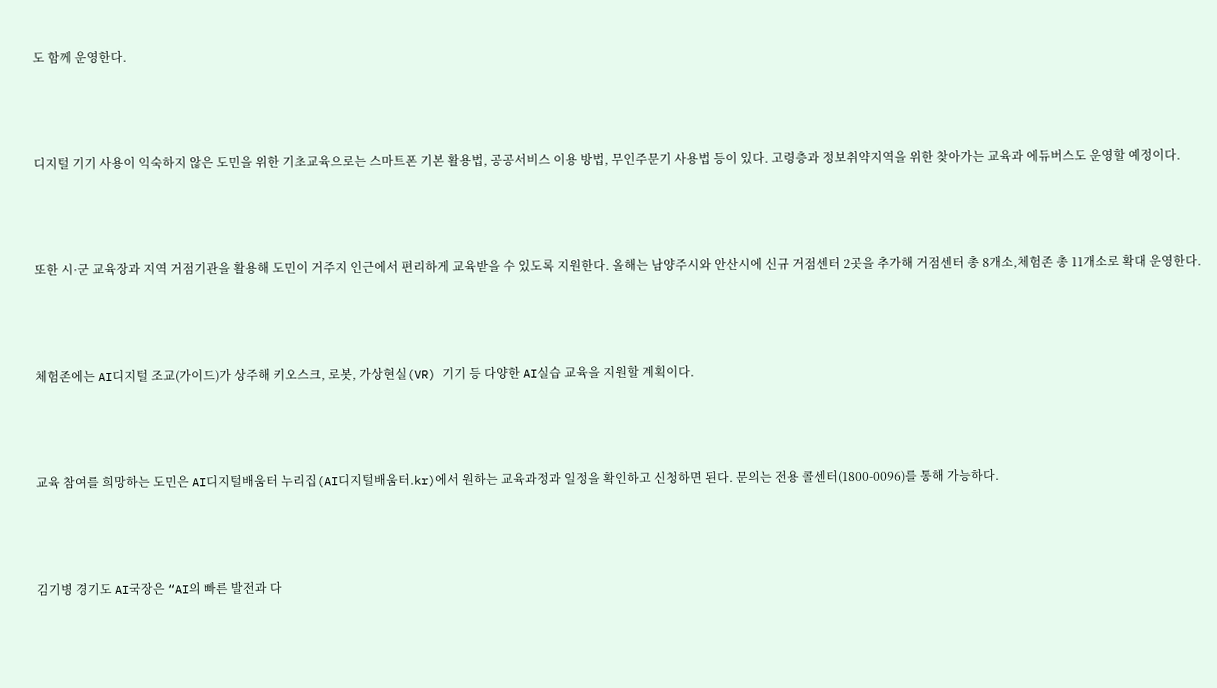도 함께 운영한다.



디지털 기기 사용이 익숙하지 않은 도민을 위한 기초교육으로는 스마트폰 기본 활용법, 공공서비스 이용 방법, 무인주문기 사용법 등이 있다. 고령층과 정보취약지역을 위한 찾아가는 교육과 에듀버스도 운영할 예정이다.



또한 시·군 교육장과 지역 거점기관을 활용해 도민이 거주지 인근에서 편리하게 교육받을 수 있도록 지원한다. 올해는 남양주시와 안산시에 신규 거점센터 2곳을 추가해 거점센터 총 8개소,체험존 총 11개소로 확대 운영한다.



체험존에는 AI디지털 조교(가이드)가 상주해 키오스크, 로봇, 가상현실(VR) 기기 등 다양한 AI실습 교육을 지원할 계획이다.



교육 참여를 희망하는 도민은 AI디지털배움터 누리집(AI디지털배움터.kr)에서 원하는 교육과정과 일정을 확인하고 신청하면 된다. 문의는 전용 콜센터(1800-0096)를 통해 가능하다.



김기병 경기도 AI국장은 “AI의 빠른 발전과 다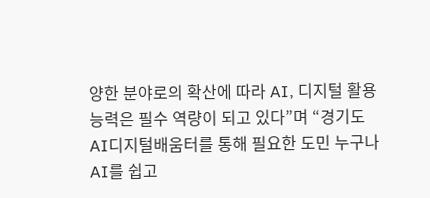양한 분야로의 확산에 따라 AI, 디지털 활용 능력은 필수 역량이 되고 있다”며 “경기도 AI디지털배움터를 통해 필요한 도민 누구나 AI를 쉽고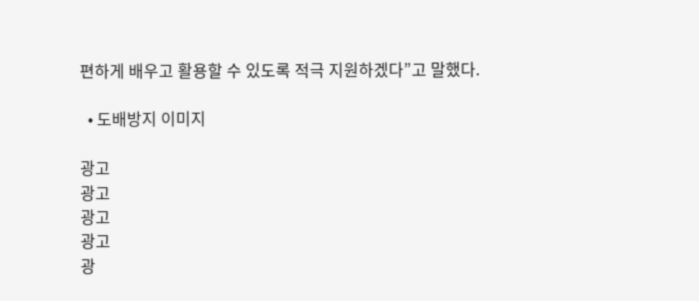편하게 배우고 활용할 수 있도록 적극 지원하겠다”고 말했다.

  • 도배방지 이미지

광고
광고
광고
광고
광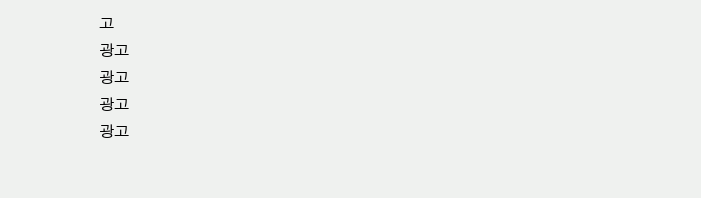고
광고
광고
광고
광고